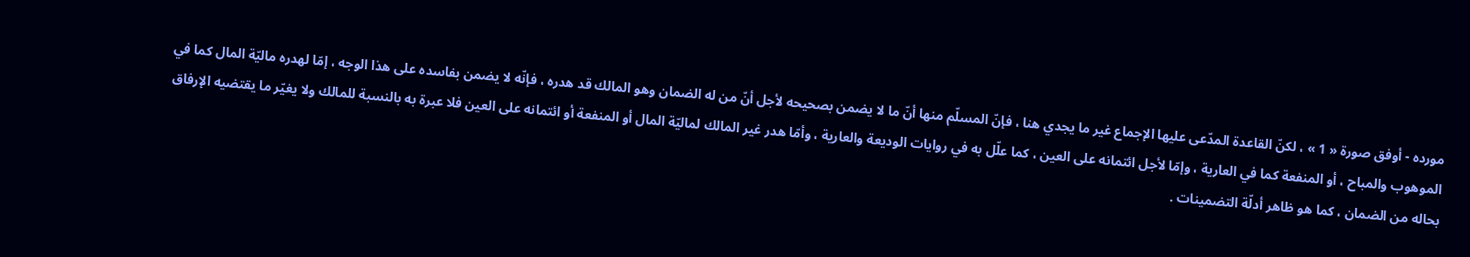مورده - أوفق صورة « 1 » ، لكنّ القاعدة المدّعى عليها الإجماع غير ما يجدي هنا ، فإنّ المسلّم منها أنّ ما لا يضمن بصحيحه لأجل أنّ من له الضمان وهو المالك قد هدره ، فإنّه لا يضمن بفاسده على هذا الوجه ، إمّا لهدره ماليّة المال كما في الموهوب والمباح ، أو المنفعة كما في العارية ، وإمّا لأجل ائتمانه على العين ، كما علّل به في روايات الوديعة والعارية ، وأمّا هدر غير المالك لماليّة المال أو المنفعة أو ائتمانه على العين فلا عبرة به بالنسبة للمالك ولا يغيّر ما يقتضيه الإرفاق بحاله من الضمان ، كما هو ظاهر أدلّة التضمينات .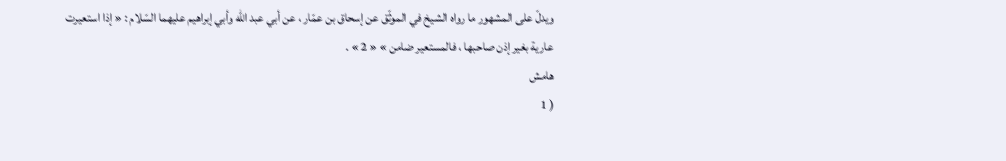ويدلّ على المشهور ما رواه الشيخ في الموثّق عن إسحاق بن عمّار ، عن أبي عبد اللّه وأبي إبراهيم عليهما السّلام : « إذا استعيرت عارية بغير إذن صاحبها ، فالمستعير ضامن » « 2 » .
هامش
( 1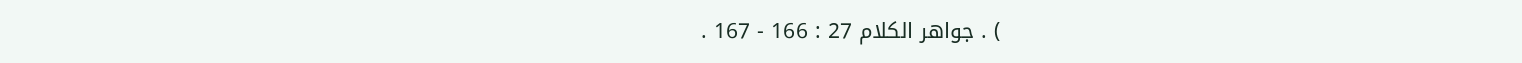) . جواهر الكلام 27 : 166 - 167 .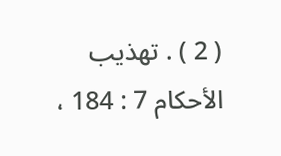( 2 ) . تهذيب الأحكام 7 : 184 ،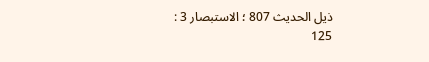ذيل الحديث 807 ؛ الاستبصار 3 : 125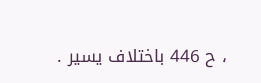، ح 446 باختلاف يسير .